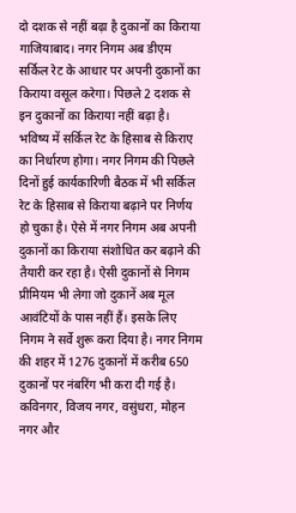दो दशक से नहीं बढ़ा है दुकानों का किराया
गाजियाबाद। नगर निगम अब डीएम सर्किल रेट के आधार पर अपनी दुकानों का किराया वसूल करेगा। पिछले 2 दशक से इन दुकानों का किराया नहीं बढ़ा है। भविष्य में सर्किल रेट के हिसाब से किराए का निर्धारण होगा। नगर निगम की पिछले दिनों हुई कार्यकारिणी बैठक में भी सर्किल रेट के हिसाब से किराया बढ़ाने पर निर्णय हो चुका है। ऐसे में नगर निगम अब अपनी दुकानों का किराया संशोधित कर बढ़ाने की तैयारी कर रहा है। ऐसी दुकानों से निगम प्रीमियम भी लेगा जो दुकानें अब मूल आवंटियों के पास नहीं हैं। इसके लिए निगम ने सर्वे शुरू करा दिया है। नगर निगम की शहर में 1276 दुकानों में करीब 650 दुकानों पर नंबरिंग भी करा दी गई है। कविनगर, विजय नगर, वसुंधरा, मोहन नगर और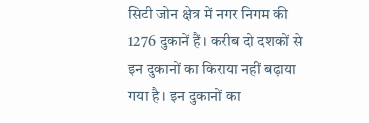सिटी जोन क्षेत्र में नगर निगम की 1276 दुकानें हैं। करीब दो दशकों से इन दुकानों का किराया नहीं बढ़ाया गया है। इन दुकानों का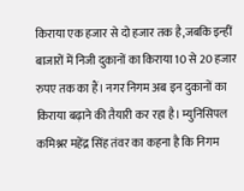किराया एक हजार से दो हजार तक है,जबकि इन्हीं बाजारों में निजी दुकानों का किराया 10 से 20 हजार रुपए तक का हैं। नगर निगम अब इन दुकानों का किराया बढ़ाने की तैयारी कर रहा है। म्युनिसिपल कमिश्नर महेंद्र सिंह तंवर का कहना है कि निगम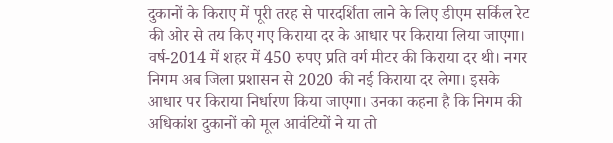दुकानों के किराए में पूरी तरह से पारदर्शिता लाने के लिए डीएम सर्किल रेट की ओर से तय किए गए किराया दर के आधार पर किराया लिया जाएगा। वर्ष-2014 में शहर में 450 रुपए प्रति वर्ग मीटर की किराया दर थी। नगर निगम अब जिला प्रशासन से 2020 की नई किराया दर लेगा। इसके आधार पर किराया निर्धारण किया जाएगा। उनका कहना है कि निगम की अधिकांश दुकानों को मूल आवंटियों ने या तो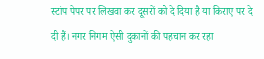स्टांप पेपर पर लिखवा कर दूसरों को दे दिया है या किराए पर दे दी हैं। नगर निगम ऐसी दुकानों की पहचान कर रहा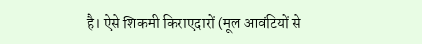है। ऐसे शिकमी किराएदारों (मूल आवंटियों से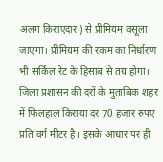अलग किराएदार) से प्रीमियम वसूला जाएगा। प्रीमियम की रकम का निर्धारण भी सर्किल रेट के हिसाब से तय होगा। जिला प्रशासन की दरों के मुताबिक शहर में फिलहाल किराया दर 70 हजार रुपए प्रति वर्ग मीटर है। इसके आधार पर ही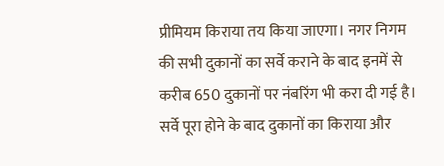प्रीमियम किराया तय किया जाएगा। नगर निगम की सभी दुकानों का सर्वे कराने के बाद इनमें से करीब 650 दुकानों पर नंबरिंग भी करा दी गई है। सर्वे पूरा होने के बाद दुकानों का किराया और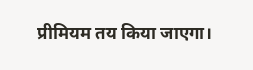प्रीमियम तय किया जाएगा।